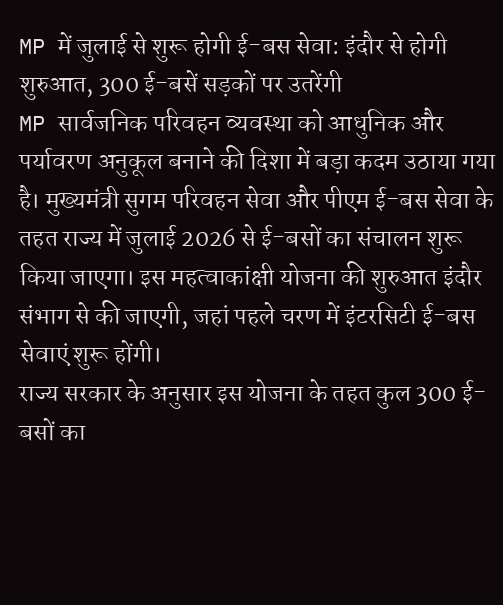MP में जुलाई से शुरू होगी ई-बस सेवा: इंदौर से होगी शुरुआत, 300 ई-बसें सड़कों पर उतरेंगी
MP सार्वजनिक परिवहन व्यवस्था को आधुनिक और पर्यावरण अनुकूल बनाने की दिशा में बड़ा कदम उठाया गया है। मुख्यमंत्री सुगम परिवहन सेवा और पीएम ई-बस सेवा के तहत राज्य में जुलाई 2026 से ई-बसों का संचालन शुरू किया जाएगा। इस महत्वाकांक्षी योजना की शुरुआत इंदौर संभाग से की जाएगी, जहां पहले चरण में इंटरसिटी ई-बस सेवाएं शुरू होंगी।
राज्य सरकार के अनुसार इस योजना के तहत कुल 300 ई-बसों का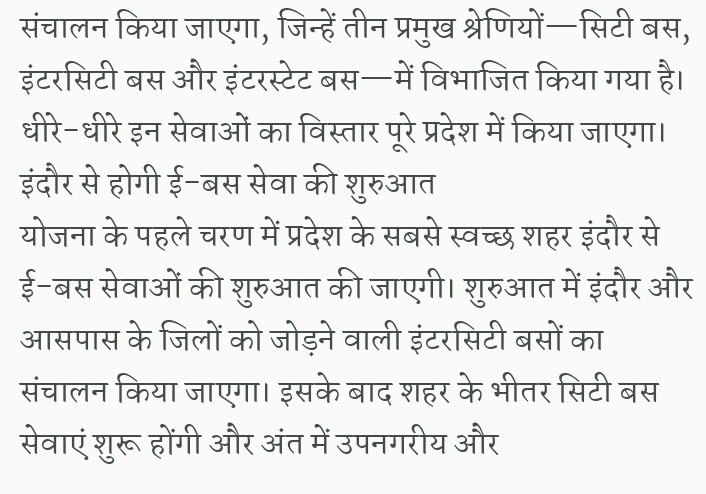संचालन किया जाएगा, जिन्हें तीन प्रमुख श्रेणियों—सिटी बस, इंटरसिटी बस और इंटरस्टेट बस—में विभाजित किया गया है। धीरे-धीरे इन सेवाओं का विस्तार पूरे प्रदेश में किया जाएगा।
इंदौर से होगी ई-बस सेवा की शुरुआत
योजना के पहले चरण में प्रदेश के सबसे स्वच्छ शहर इंदौर से ई-बस सेवाओं की शुरुआत की जाएगी। शुरुआत में इंदौर और आसपास के जिलों को जोड़ने वाली इंटरसिटी बसों का संचालन किया जाएगा। इसके बाद शहर के भीतर सिटी बस सेवाएं शुरू होंगी और अंत में उपनगरीय और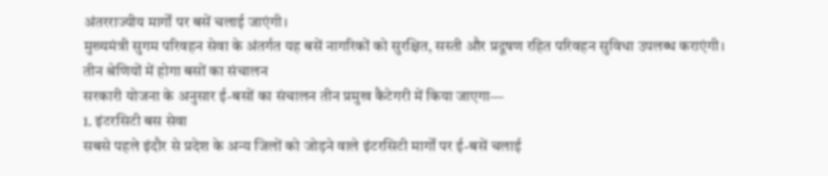अंतरराज्यीय मार्गों पर बसें चलाई जाएंगी।
मुख्यमंत्री सुगम परिवहन सेवा के अंतर्गत यह बसें नागरिकों को सुरक्षित, सस्ती और प्रदूषण रहित परिवहन सुविधा उपलब्ध कराएंगी।
तीन श्रेणियों में होगा बसों का संचालन
सरकारी योजना के अनुसार ई-बसों का संचालन तीन प्रमुख कैटेगरी में किया जाएगा—
1. इंटरसिटी बस सेवा
सबसे पहले इंदौर से प्रदेश के अन्य जिलों को जोड़ने वाले इंटरसिटी मार्गों पर ई-बसें चलाई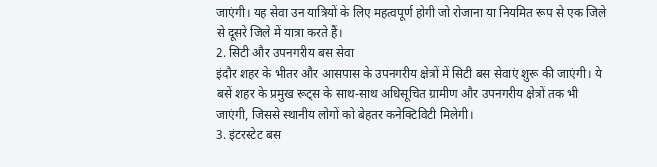जाएंगी। यह सेवा उन यात्रियों के लिए महत्वपूर्ण होगी जो रोजाना या नियमित रूप से एक जिले से दूसरे जिले में यात्रा करते हैं।
2. सिटी और उपनगरीय बस सेवा
इंदौर शहर के भीतर और आसपास के उपनगरीय क्षेत्रों में सिटी बस सेवाएं शुरू की जाएंगी। ये बसें शहर के प्रमुख रूट्स के साथ-साथ अधिसूचित ग्रामीण और उपनगरीय क्षेत्रों तक भी जाएंगी, जिससे स्थानीय लोगों को बेहतर कनेक्टिविटी मिलेगी।
3. इंटरस्टेट बस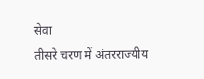सेवा
तीसरे चरण में अंतरराज्यीय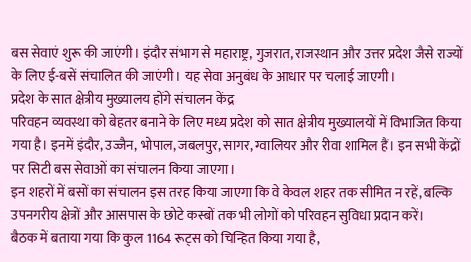बस सेवाएं शुरू की जाएंगी। इंदौर संभाग से महाराष्ट्र, गुजरात, राजस्थान और उत्तर प्रदेश जैसे राज्यों के लिए ई-बसें संचालित की जाएंगी। यह सेवा अनुबंध के आधार पर चलाई जाएगी।
प्रदेश के सात क्षेत्रीय मुख्यालय होंगे संचालन केंद्र
परिवहन व्यवस्था को बेहतर बनाने के लिए मध्य प्रदेश को सात क्षेत्रीय मुख्यालयों में विभाजित किया गया है। इनमें इंदौर, उज्जैन, भोपाल, जबलपुर, सागर, ग्वालियर और रीवा शामिल हैं। इन सभी केंद्रों पर सिटी बस सेवाओं का संचालन किया जाएगा।
इन शहरों में बसों का संचालन इस तरह किया जाएगा कि वे केवल शहर तक सीमित न रहें, बल्कि उपनगरीय क्षेत्रों और आसपास के छोटे कस्बों तक भी लोगों को परिवहन सुविधा प्रदान करें।
बैठक में बताया गया कि कुल 1164 रूट्स को चिन्हित किया गया है,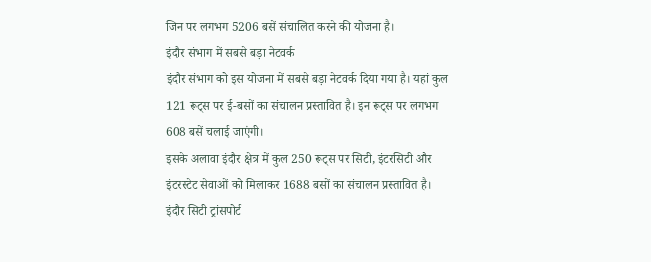जिन पर लगभग 5206 बसें संचालित करने की योजना है।
इंदौर संभाग में सबसे बड़ा नेटवर्क
इंदौर संभाग को इस योजना में सबसे बड़ा नेटवर्क दिया गया है। यहां कुल 121 रूट्स पर ई-बसों का संचालन प्रस्तावित है। इन रूट्स पर लगभग 608 बसें चलाई जाएंगी।
इसके अलावा इंदौर क्षेत्र में कुल 250 रूट्स पर सिटी, इंटरसिटी और इंटरस्टेट सेवाओं को मिलाकर 1688 बसों का संचालन प्रस्तावित है।
इंदौर सिटी ट्रांसपोर्ट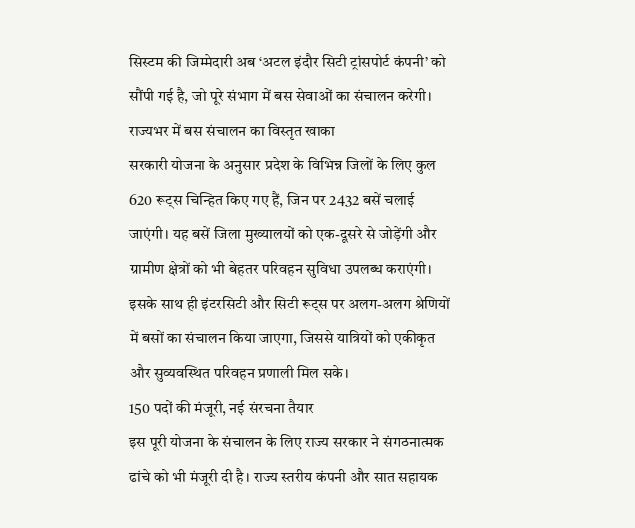सिस्टम की जिम्मेदारी अब ‘अटल इंदौर सिटी ट्रांसपोर्ट कंपनी’ को सौंपी गई है, जो पूरे संभाग में बस सेवाओं का संचालन करेगी।
राज्यभर में बस संचालन का विस्तृत खाका
सरकारी योजना के अनुसार प्रदेश के विभिन्न जिलों के लिए कुल 620 रूट्स चिन्हित किए गए हैं, जिन पर 2432 बसें चलाई जाएंगी। यह बसें जिला मुख्यालयों को एक-दूसरे से जोड़ेंगी और ग्रामीण क्षेत्रों को भी बेहतर परिवहन सुविधा उपलब्ध कराएंगी।
इसके साथ ही इंटरसिटी और सिटी रूट्स पर अलग-अलग श्रेणियों में बसों का संचालन किया जाएगा, जिससे यात्रियों को एकीकृत और सुव्यवस्थित परिवहन प्रणाली मिल सके।
150 पदों की मंजूरी, नई संरचना तैयार
इस पूरी योजना के संचालन के लिए राज्य सरकार ने संगठनात्मक ढांचे को भी मंजूरी दी है। राज्य स्तरीय कंपनी और सात सहायक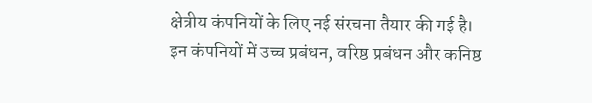क्षेत्रीय कंपनियों के लिए नई संरचना तैयार की गई है।
इन कंपनियों में उच्च प्रबंधन, वरिष्ठ प्रबंधन और कनिष्ठ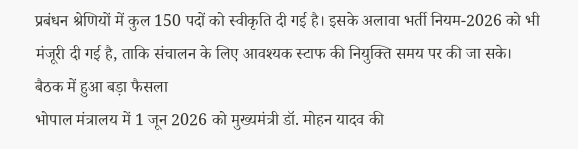प्रबंधन श्रेणियों में कुल 150 पदों को स्वीकृति दी गई है। इसके अलावा भर्ती नियम-2026 को भी मंजूरी दी गई है, ताकि संचालन के लिए आवश्यक स्टाफ की नियुक्ति समय पर की जा सके।
बैठक में हुआ बड़ा फैसला
भोपाल मंत्रालय में 1 जून 2026 को मुख्यमंत्री डॉ. मोहन यादव की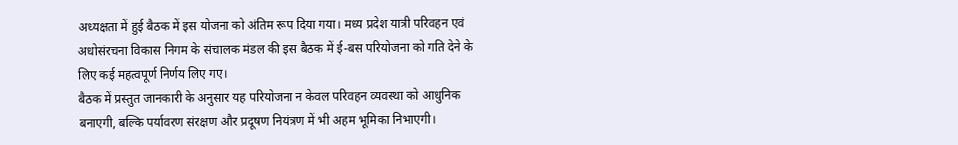अध्यक्षता में हुई बैठक में इस योजना को अंतिम रूप दिया गया। मध्य प्रदेश यात्री परिवहन एवं अधोसंरचना विकास निगम के संचालक मंडल की इस बैठक में ई-बस परियोजना को गति देने के लिए कई महत्वपूर्ण निर्णय लिए गए।
बैठक में प्रस्तुत जानकारी के अनुसार यह परियोजना न केवल परिवहन व्यवस्था को आधुनिक बनाएगी, बल्कि पर्यावरण संरक्षण और प्रदूषण नियंत्रण में भी अहम भूमिका निभाएगी।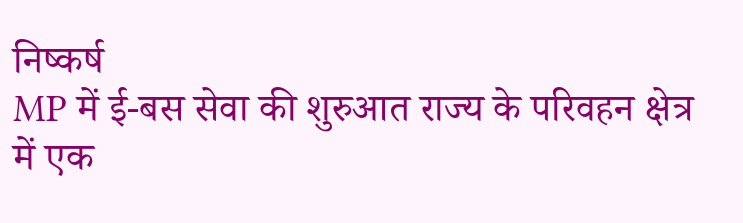निष्कर्ष
MP में ई-बस सेवा की शुरुआत राज्य के परिवहन क्षेत्र में एक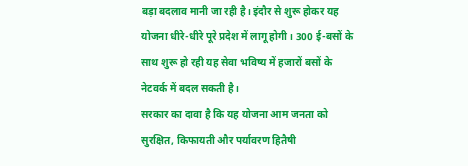बड़ा बदलाव मानी जा रही है। इंदौर से शुरू होकर यह योजना धीरे-धीरे पूरे प्रदेश में लागू होगी। 300 ई-बसों के साथ शुरू हो रही यह सेवा भविष्य में हजारों बसों के नेटवर्क में बदल सकती है।
सरकार का दावा है कि यह योजना आम जनता को सुरक्षित, किफायती और पर्यावरण हितैषी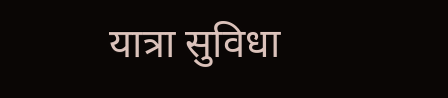यात्रा सुविधा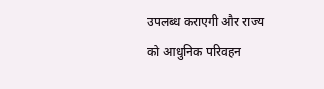उपलब्ध कराएगी और राज्य को आधुनिक परिवहन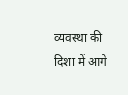व्यवस्था की दिशा में आगे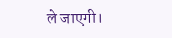ले जाएगी।